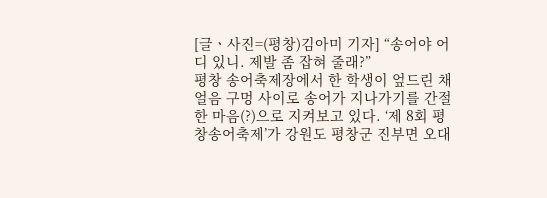[글ㆍ사진=(평창)김아미 기자] “송어야 어디 있니. 제발 좀 잡혀 줄래?”
평창 송어축제장에서 한 학생이 엎드린 채 얼음 구멍 사이로 송어가 지나가기를 간절한 마음(?)으로 지켜보고 있다. ‘제 8회 평창송어축제’가 강원도 평창군 진부면 오대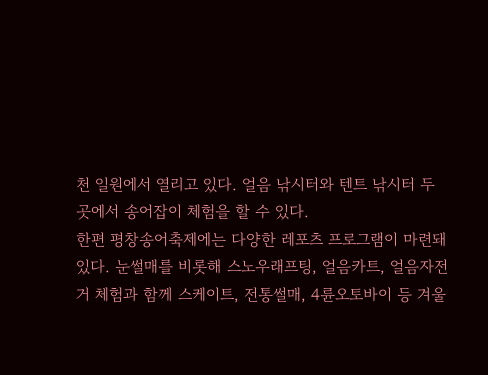천 일원에서 열리고 있다. 얼음 낚시터와 텐트 낚시터 두 곳에서 송어잡이 체험을 할 수 있다.
한편 평창송어축제에는 다양한 레포츠 프로그램이 마련돼 있다. 눈썰매를 비롯해 스노우래프팅, 얼음카트, 얼음자전거 체험과 함께 스케이트, 전통썰매, 4륜오토바이 등 겨울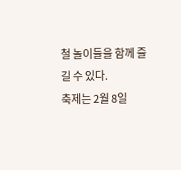철 놀이들을 함께 즐길 수 있다.
축제는 2월 8일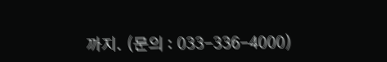까지. (문의 : 033-336-4000)